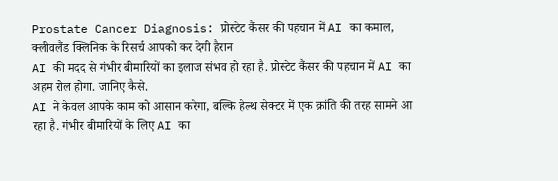Prostate Cancer Diagnosis: प्रोस्टेट कैंसर की पहचान में AI का कमाल, क्लीवलैंड क्लिनिक के रिसर्च आपको कर देगी हैरान
AI की मदद से गंभीर बीमारियों का इलाज संभव हो रहा है. प्रोस्टेट कैंसर की पहचान में AI का अहम रोल होगा. जानिए कैसे.
AI ने केवल आपके काम को आसान करेगा, बल्कि हेल्थ सेक्टर में एक क्रांति की तरह सामने आ रहा है. गंभीर बीमारियों के लिए AI का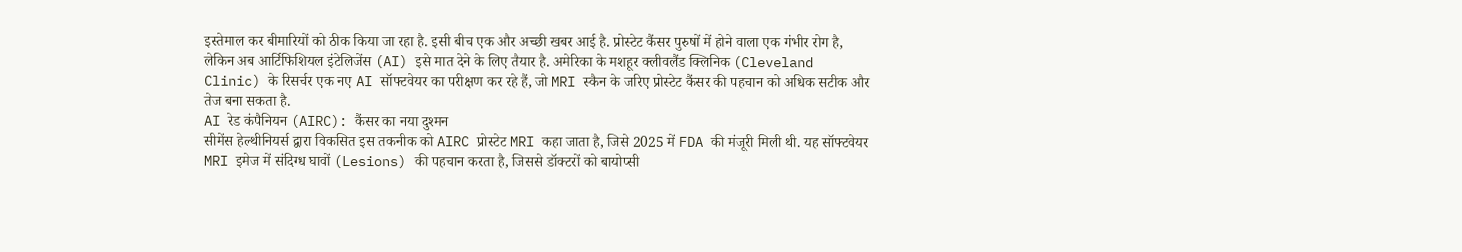इस्तेमाल कर बीमारियों को ठीक किया जा रहा है. इसी बीच एक और अच्छी खबर आई है. प्रोस्टेट कैंसर पुरुषों में होने वाला एक गंभीर रोग है, लेकिन अब आर्टिफिशियल इंटेलिजेंस (AI) इसे मात देने के लिए तैयार है. अमेरिका के मशहूर क्लीवलैंड क्लिनिक (Cleveland Clinic) के रिसर्चर एक नए AI सॉफ्टवेयर का परीक्षण कर रहे हैं, जो MRI स्कैन के जरिए प्रोस्टेट कैंसर की पहचान को अधिक सटीक और तेज बना सकता है.
AI रेड कंपैनियन (AIRC): कैंसर का नया दुश्मन
सीमेंस हेल्थीनियर्स द्वारा विकसित इस तकनीक को AIRC प्रोस्टेट MRI कहा जाता है, जिसे 2025 में FDA की मंजूरी मिली थी. यह सॉफ्टवेयर MRI इमेज में संदिग्ध घावों (Lesions) की पहचान करता है, जिससे डॉक्टरों को बायोप्सी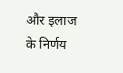और इलाज के निर्णय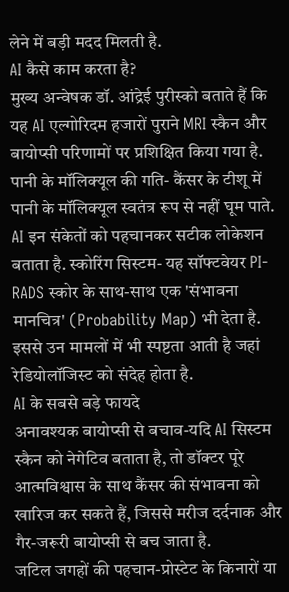लेने में बड़ी मदद मिलती है.
AI कैसे काम करता है?
मुख्य अन्वेषक डॉ. आंद्रेई पुरीस्को बताते हैं कि यह AI एल्गोरिदम हजारों पुराने MRI स्कैन और बायोप्सी परिणामों पर प्रशिक्षित किया गया है. पानी के मॉलिक्यूल की गति- कैंसर के टीशू में पानी के मॉलिक्यूल स्वतंत्र रूप से नहीं घूम पाते. AI इन संकेतों को पहचानकर सटीक लोकेशन बताता है. स्कोरिंग सिस्टम- यह सॉफ्टवेयर PI-RADS स्कोर के साथ-साथ एक 'संभावना मानचित्र' (Probability Map) भी देता है. इससे उन मामलों में भी स्पष्टता आती है जहां रेडियोलॉजिस्ट को संदेह होता है.
AI के सबसे बड़े फायदे
अनावश्यक बायोप्सी से बचाव-यदि AI सिस्टम स्कैन को नेगेटिव बताता है, तो डॉक्टर पूरे आत्मविश्वास के साथ कैंसर की संभावना को खारिज कर सकते हैं, जिससे मरीज दर्दनाक और गैर-जरूरी बायोप्सी से बच जाता है.
जटिल जगहों की पहचान-प्रोस्टेट के किनारों या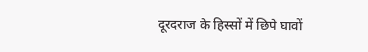दूरदराज के हिस्सों में छिपे घावों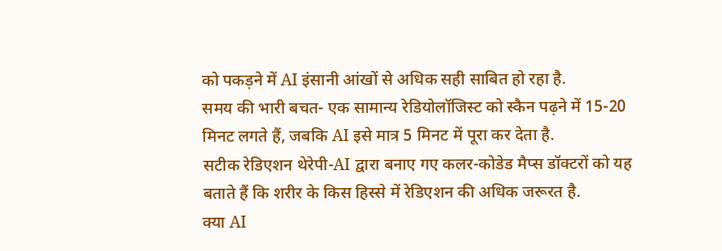को पकड़ने में AI इंसानी आंखों से अधिक सही साबित हो रहा है.
समय की भारी बचत- एक सामान्य रेडियोलॉजिस्ट को स्कैन पढ़ने में 15-20 मिनट लगते हैं, जबकि AI इसे मात्र 5 मिनट में पूरा कर देता है.
सटीक रेडिएशन थेरेपी-AI द्वारा बनाए गए कलर-कोडेड मैप्स डॉक्टरों को यह बताते हैं कि शरीर के किस हिस्से में रेडिएशन की अधिक जरूरत है.
क्या AI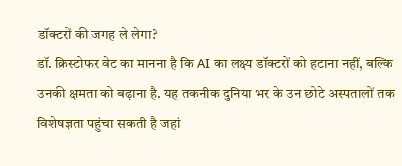डॉक्टरों की जगह ले लेगा?
डॉ. क्रिस्टोफर वेट का मानना है कि AI का लक्ष्य डॉक्टरों को हटाना नहीं, बल्कि उनकी क्षमता को बढ़ाना है. यह तकनीक दुनिया भर के उन छोटे अस्पतालों तक विशेषज्ञता पहुंचा सकती है जहां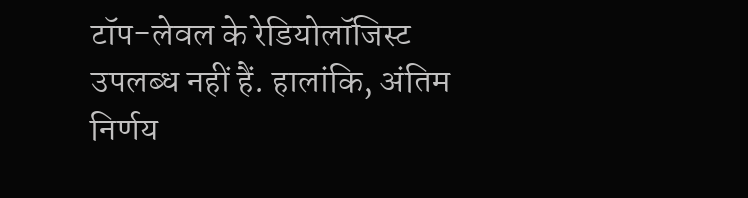टॉप-लेवल के रेडियोलॉजिस्ट उपलब्ध नहीं हैं. हालांकि, अंतिम निर्णय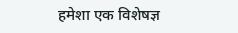हमेशा एक विशेषज्ञ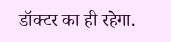डॉक्टर का ही रहेगा.